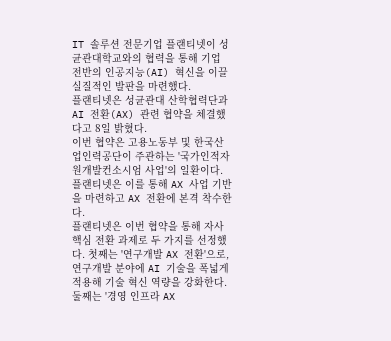IT 솔루션 전문기업 플랜티넷이 성균관대학교와의 협력을 통해 기업 전반의 인공지능(AI) 혁신을 이끌 실질적인 발판을 마련했다.
플랜티넷은 성균관대 산학협력단과 AI 전환(AX) 관련 협약을 체결했다고 8일 밝혔다.
이번 협약은 고용노동부 및 한국산업인력공단이 주관하는 '국가인적자원개발컨소시엄 사업'의 일환이다. 플랜티넷은 이를 통해 AX 사업 기반을 마련하고 AX 전환에 본격 착수한다.
플랜티넷은 이번 협약을 통해 자사 핵심 전환 과제로 두 가지를 선정했다. 첫째는 '연구개발 AX 전환'으로, 연구개발 분야에 AI 기술을 폭넓게 적용해 기술 혁신 역량을 강화한다.
둘째는 '경영 인프라 AX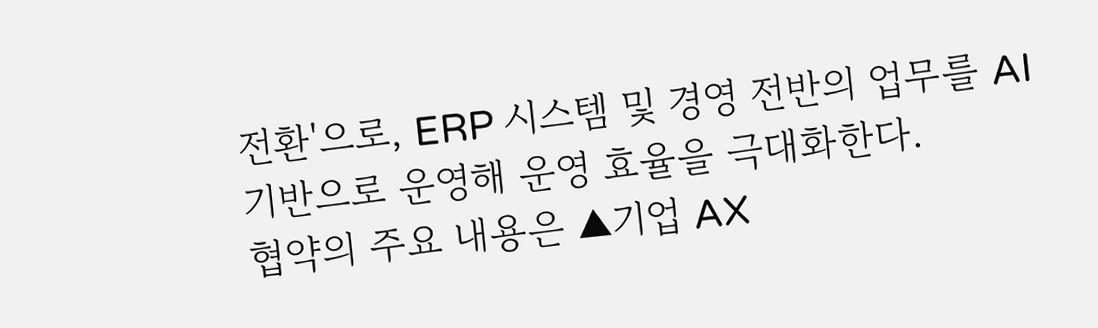전환'으로, ERP 시스템 및 경영 전반의 업무를 AI 기반으로 운영해 운영 효율을 극대화한다.
협약의 주요 내용은 ▲기업 AX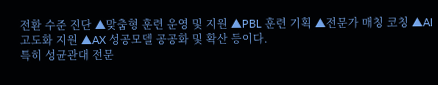전환 수준 진단 ▲맞춤형 훈련 운영 및 지원 ▲PBL 훈련 기획 ▲전문가 매칭 코칭 ▲AI 고도화 지원 ▲AX 성공모델 공공화 및 확산 등이다.
특히 성균관대 전문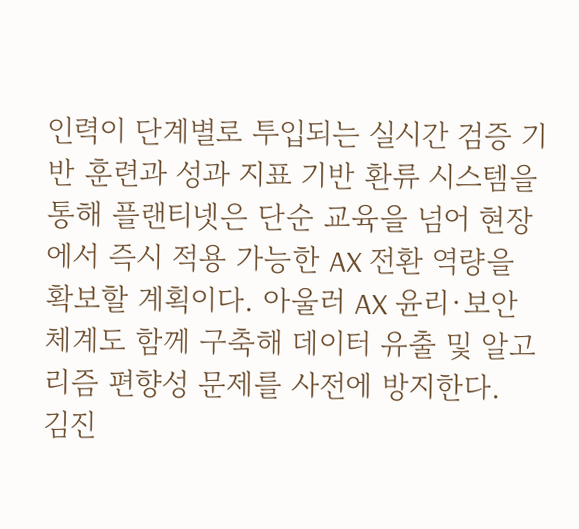인력이 단계별로 투입되는 실시간 검증 기반 훈련과 성과 지표 기반 환류 시스템을 통해 플랜티넷은 단순 교육을 넘어 현장에서 즉시 적용 가능한 AX 전환 역량을 확보할 계획이다. 아울러 AX 윤리·보안 체계도 함께 구축해 데이터 유출 및 알고리즘 편향성 문제를 사전에 방지한다.
김진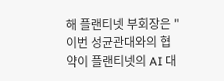해 플랜티넷 부회장은 "이번 성균관대와의 협약이 플랜티넷의 AI 대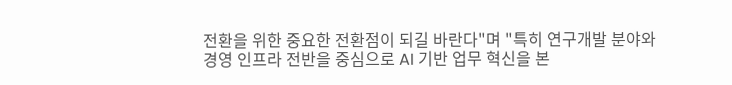전환을 위한 중요한 전환점이 되길 바란다"며 "특히 연구개발 분야와 경영 인프라 전반을 중심으로 AI 기반 업무 혁신을 본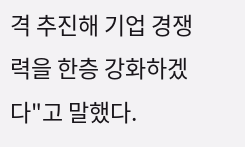격 추진해 기업 경쟁력을 한층 강화하겠다"고 말했다.